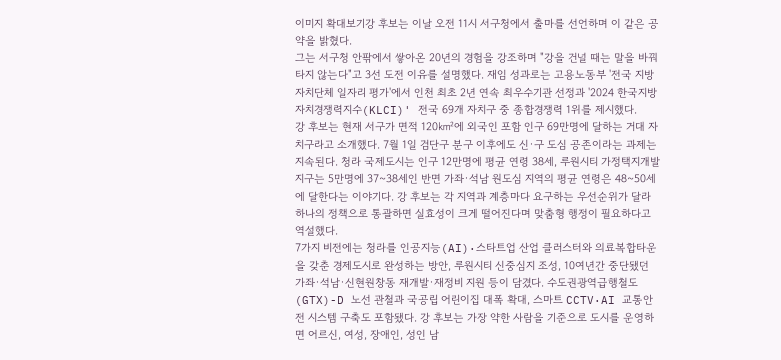이미지 확대보기강 후보는 이날 오전 11시 서구청에서 출마를 선언하며 이 같은 공약을 밝혔다.
그는 서구청 안팎에서 쌓아온 20년의 경험을 강조하며 "강을 건널 때는 말을 바꿔 타지 않는다"고 3선 도전 이유를 설명했다. 재임 성과로는 고용노동부 '전국 지방자치단체 일자리 평가'에서 인천 최초 2년 연속 최우수기관 선정과 '2024 한국지방자치경쟁력지수(KLCI)' 전국 69개 자치구 중 종합경쟁력 1위를 제시했다.
강 후보는 현재 서구가 면적 120㎢에 외국인 포함 인구 69만명에 달하는 거대 자치구라고 소개했다. 7월 1일 검단구 분구 이후에도 신·구 도심 공존이라는 과제는 지속된다. 청라 국제도시는 인구 12만명에 평균 연령 38세, 루원시티 가정택지개발지구는 5만명에 37~38세인 반면 가좌·석남 원도심 지역의 평균 연령은 48~50세에 달한다는 이야기다. 강 후보는 각 지역과 계층마다 요구하는 우선순위가 달라 하나의 정책으로 통괄하면 실효성이 크게 떨어진다며 맞춤형 행정이 필요하다고 역설했다.
7가지 비전에는 청라를 인공지능(AI)·스타트업 산업 클러스터와 의료복합타운을 갖춘 경제도시로 완성하는 방안, 루원시티 신중심지 조성, 10여년간 중단됐던 가좌·석남·신현원창동 재개발·재정비 지원 등이 담겼다. 수도권광역급행철도(GTX)-D 노선 관철과 국공립 어린이집 대폭 확대, 스마트 CCTV·AI 교통안전 시스템 구축도 포함됐다. 강 후보는 가장 약한 사람을 기준으로 도시를 운영하면 어르신, 여성, 장애인, 성인 남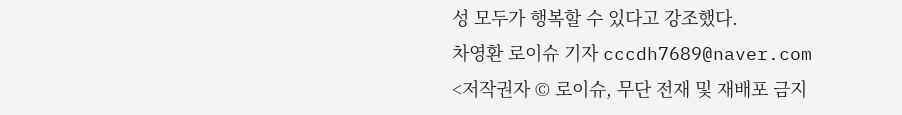성 모두가 행복할 수 있다고 강조했다.
차영환 로이슈 기자 cccdh7689@naver.com
<저작권자 © 로이슈, 무단 전재 및 재배포 금지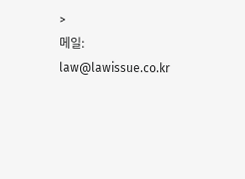>
메일: law@lawissue.co.kr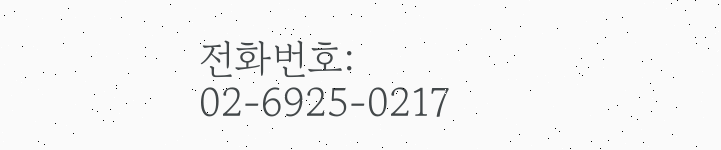전화번호: 02-6925-0217